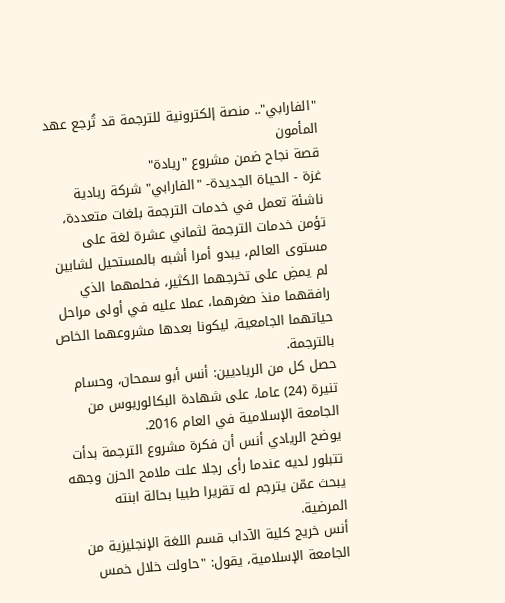"الفارابي".. منصة إلكترونية للترجمة قد تُرجع عهد المأمون
قصة نجاح ضمن مشروع "ريادة"
غزة - الحياة الجديدة- "الفارابي" شركة ريادية ناشئة تعمل في خدمات الترجمة بلغات متعددة، تؤمن خدمات الترجمة لثماني عشرة لغة على مستوى العالم، يبدو أمرا أشبه بالمستحيل لشابين لم يمضِ على تخرجهما الكثير، فحلمهما الذي رافقهما منذ صغرهما، عملا عليه في أولى مراحل حياتهما الجامعية، ليكونا بعدها مشروعهما الخاص بالترجمة.
حصل كل من الرياديين: أنس أبو سمحان، وحسام تنيرة (24) عاما، على شهادة البكالوريوس من الجامعة الإسلامية في العام 2016.
يوضح الريادي أنس أن فكرة مشروع الترجمة بدأت تتبلور لديه عندما رأى رجلا علت ملامح الحزن وجهه يبحث عمّن يترجم له تقريرا طبيا بحالة ابنته المرضية.
أنس خريج كلية الآداب قسم اللغة الإنجليزية من الجامعة الإسلامية، يقول: "حاولت خلال خمس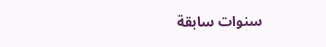سنوات سابقة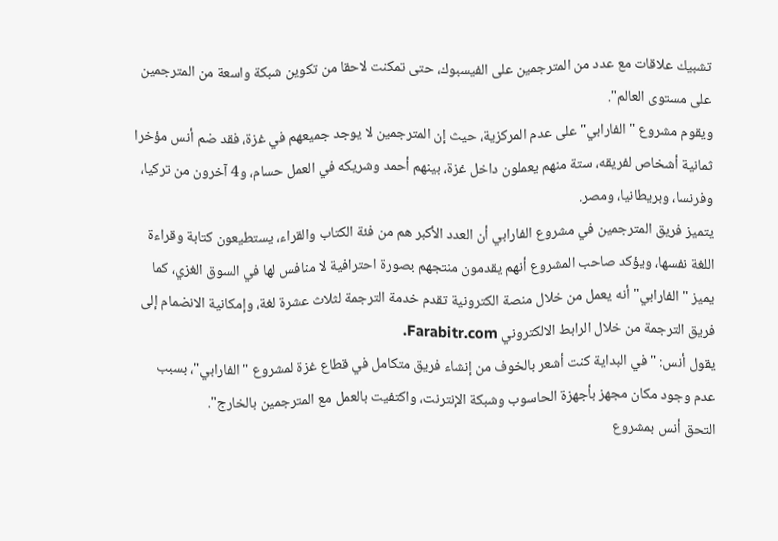تشبيك علاقات مع عدد من المترجمين على الفيسبوك، حتى تمكنت لاحقا من تكوين شبكة واسعة من المترجمين على مستوى العالم".
ويقوم مشروع "الفارابي" على عدم المركزية، حيث إن المترجمين لا يوجد جميعهم في غزة، فقد ضم أنس مؤخرا ثمانية أشخاص لفريقه، ستة منهم يعملون داخل غزة، بينهم أحمد وشريكه في العمل حسام، و4 آخرون من تركيا، وفرنسا، وبريطانيا، ومصر.
يتميز فريق المترجمين في مشروع الفارابي أن العدد الأكبر هم من فئة الكتاب والقراء، يستطيعون كتابة وقراءة اللغة نفسها، ويؤكد صاحب المشروع أنهم يقدمون منتجهم بصورة احترافية لا منافس لها في السوق الغزي، كما يميز "الفارابي" أنه يعمل من خلال منصة الكترونية تقدم خدمة الترجمة لثلاث عشرة لغة، وإمكانية الانضمام إلى فريق الترجمة من خلال الرابط الالكتروني Farabitr.com.
يقول أنس: "في البداية كنت أشعر بالخوف من إنشاء فريق متكامل في قطاع غزة لمشروع "الفارابي"، بسبب عدم وجود مكان مجهز بأجهزة الحاسوب وشبكة الإنترنت، واكتفيت بالعمل مع المترجمين بالخارج".
التحق أنس بمشروع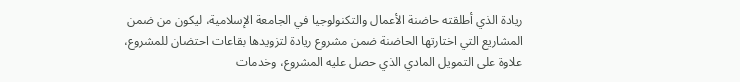ريادة الذي أطلقته حاضنة الأعمال والتكنولوجيا في الجامعة الإسلامية، ليكون من ضمن المشاريع التي اختارتها الحاضنة ضمن مشروع ريادة لتزويدها بقاعات احتضان للمشروع، علاوة على التمويل المادي الذي حصل عليه المشروع، وخدمات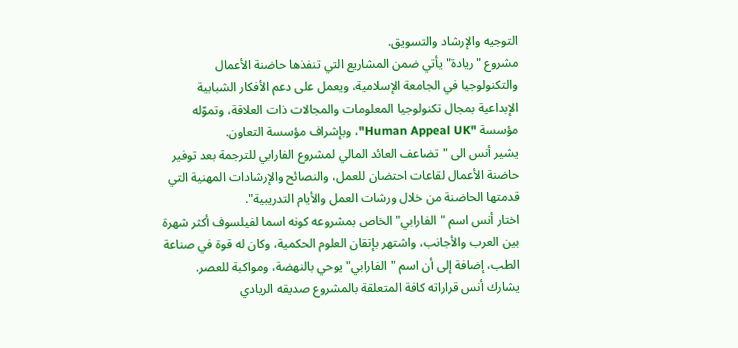التوجيه والإرشاد والتسويق.
مشروع "ريادة" يأتي ضمن المشاريع التي تنفذها حاضنة الأعمال والتكنولوجيا في الجامعة الإسلامية، ويعمل على دعم الأفكار الشبابية الإبداعية بمجال تكنولوجيا المعلومات والمجالات ذات العلاقة، وتموّله مؤسسة "Human Appeal UK"، وبإشراف مؤسسة التعاون.
يشير أنس الى "تضاعف العائد المالي لمشروع الفارابي للترجمة بعد توفير حاضنة الأعمال لقاعات احتضان للعمل، والنصائح والإرشادات المهنية التي قدمتها الحاضنة من خلال ورشات العمل والأيام التدريبية".
اختار أنس اسم "الفارابي" الخاص بمشروعه كونه اسما لفيلسوف أكثر شهرة بين العرب والأجانب، واشتهر بإتقان العلوم الحكمية، وكان له قوة في صناعة الطب، إضافة إلى أن اسم "الفارابي" يوحي بالنهضة، ومواكبة للعصر.
يشارك أنس قراراته كافة المتعلقة بالمشروع صديقه الريادي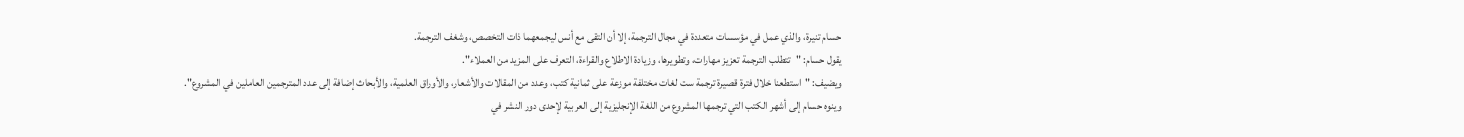حسام تنيرة، والذي عمل في مؤسسات متعددة في مجال الترجمة، إلا أن التقى مع أنس ليجمعهما ذات التخصص، وشغف الترجمة.
يقول حسام: "تتطلب الترجمة تعزيز مهارات، وتطويرها، وزيادة الاطلاع والقراءة، التعرف على المزيد من العملاء".
ويضيف: "استطعنا خلال فترة قصيرة ترجمة ست لغات مختلفة موزعة على ثمانية كتب، وعدد من المقالات والأشعار، والأوراق العلمية، والأبحاث إضافة إلى عدد المترجمين العاملين في المشروع".
وينوه حسام إلى أشهر الكتب التي ترجمها المشروع من اللغة الإنجليزية إلى العربية لإحدى دور النشر في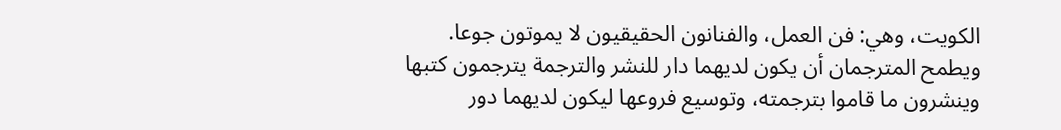الكويت، وهي: فن العمل، والفنانون الحقيقيون لا يموتون جوعا.
ويطمح المترجمان أن يكون لديهما دار للنشر والترجمة يترجمون كتبها وينشرون ما قاموا بترجمته، وتوسيع فروعها ليكون لديهما دور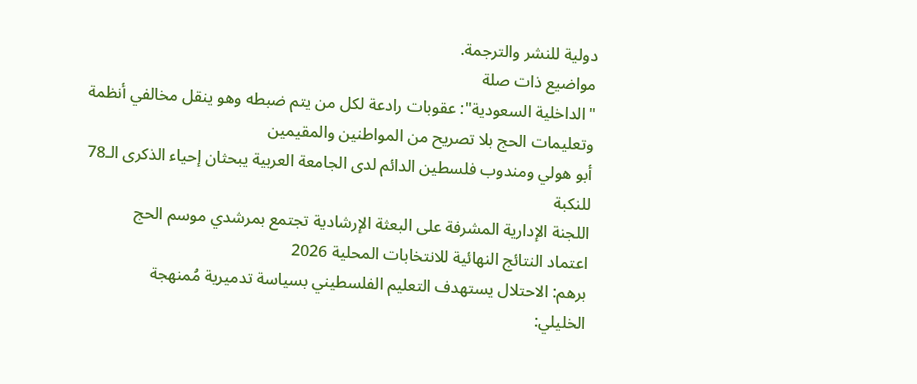دولية للنشر والترجمة.
مواضيع ذات صلة
"الداخلية السعودية": عقوبات رادعة لكل من يتم ضبطه وهو ينقل مخالفي أنظمة وتعليمات الحج بلا تصريح من المواطنين والمقيمين
أبو هولي ومندوب فلسطين الدائم لدى الجامعة العربية يبحثان إحياء الذكرى الـ78 للنكبة
اللجنة الإدارية المشرفة على البعثة الإرشادية تجتمع بمرشدي موسم الحج
اعتماد النتائج النهائية للانتخابات المحلية 2026
برهم: الاحتلال يستهدف التعليم الفلسطيني بسياسة تدميرية مُمنهجة
الخليلي: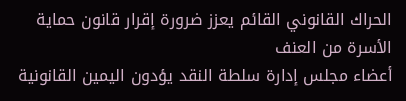الحراك القانوني القائم يعزز ضرورة إقرار قانون حماية الأسرة من العنف
أعضاء مجلس إدارة سلطة النقد يؤدون اليمين القانونية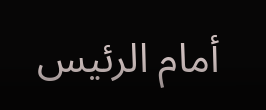أمام الرئيس